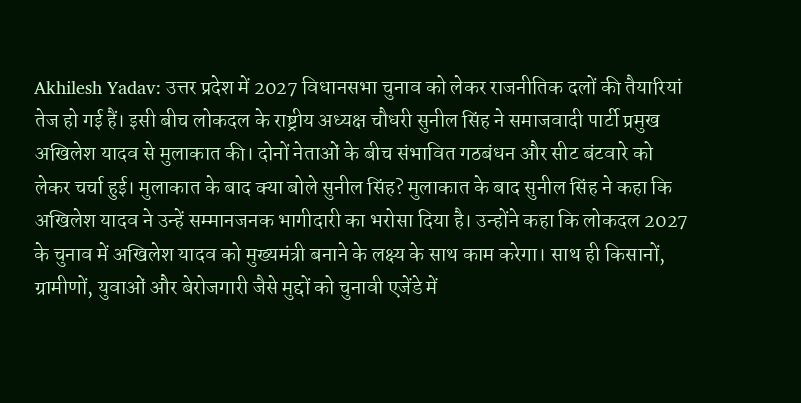Akhilesh Yadav: उत्तर प्रदेश में 2027 विधानसभा चुनाव को लेकर राजनीतिक दलों की तैयारियां तेज हो गई हैं। इसी बीच लोकदल के राष्ट्रीय अध्यक्ष चौधरी सुनील सिंह ने समाजवादी पार्टी प्रमुख अखिलेश यादव से मुलाकात की। दोनों नेताओं के बीच संभावित गठबंधन और सीट बंटवारे को लेकर चर्चा हुई। मुलाकात के बाद क्या बोले सुनील सिंह? मुलाकात के बाद सुनील सिंह ने कहा कि अखिलेश यादव ने उन्हें सम्मानजनक भागीदारी का भरोसा दिया है। उन्होंने कहा कि लोकदल 2027 के चुनाव में अखिलेश यादव को मुख्यमंत्री बनाने के लक्ष्य के साथ काम करेगा। साथ ही किसानों, ग्रामीणों, युवाओं और बेरोजगारी जैसे मुद्दों को चुनावी एजेंडे में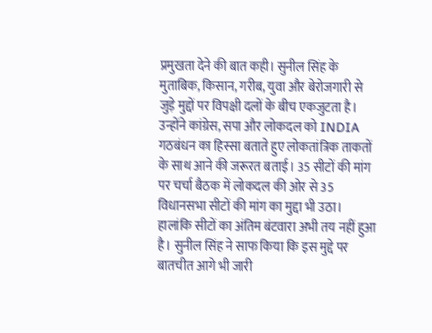प्रमुखता देने की बात कही। सुनील सिंह के मुताबिक, किसान, गरीब, युवा और बेरोजगारी से जुड़े मुद्दों पर विपक्षी दलों के बीच एकजुटता है। उन्होंने कांग्रेस, सपा और लोकदल को INDIA गठबंधन का हिस्सा बताते हुए लोकतांत्रिक ताकतों के साथ आने की जरूरत बताई। 35 सीटों की मांग पर चर्चा बैठक में लोकदल की ओर से 35 विधानसभा सीटों की मांग का मुद्दा भी उठा। हालांकि सीटों का अंतिम बंटवारा अभी तय नहीं हुआ है। सुनील सिंह ने साफ किया कि इस मुद्दे पर बातचीत आगे भी जारी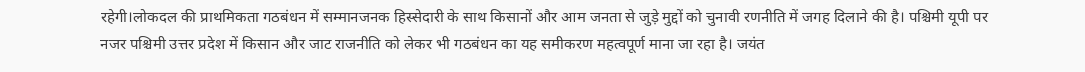रहेगी।लोकदल की प्राथमिकता गठबंधन में सम्मानजनक हिस्सेदारी के साथ किसानों और आम जनता से जुड़े मुद्दों को चुनावी रणनीति में जगह दिलाने की है। पश्चिमी यूपी पर नजर पश्चिमी उत्तर प्रदेश में किसान और जाट राजनीति को लेकर भी गठबंधन का यह समीकरण महत्वपूर्ण माना जा रहा है। जयंत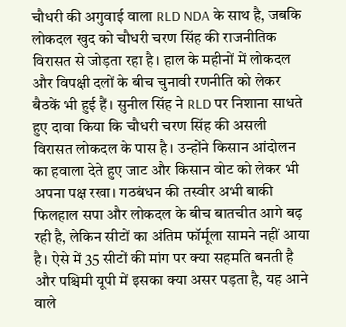चौधरी की अगुवाई वाला RLD NDA के साथ है, जबकि लोकदल खुद को चौधरी चरण सिंह की राजनीतिक विरासत से जोड़ता रहा है। हाल के महीनों में लोकदल और विपक्षी दलों के बीच चुनावी रणनीति को लेकर बैठकें भी हुई हैं। सुनील सिंह ने RLD पर निशाना साधते हुए दावा किया कि चौधरी चरण सिंह की असली विरासत लोकदल के पास है। उन्होंने किसान आंदोलन का हवाला देते हुए जाट और किसान वोट को लेकर भी अपना पक्ष रखा। गठबंधन की तस्वीर अभी बाकी फिलहाल सपा और लोकदल के बीच बातचीत आगे बढ़ रही है, लेकिन सीटों का अंतिम फॉर्मूला सामने नहीं आया है। ऐसे में 35 सीटों की मांग पर क्या सहमति बनती है और पश्चिमी यूपी में इसका क्या असर पड़ता है, यह आने वाले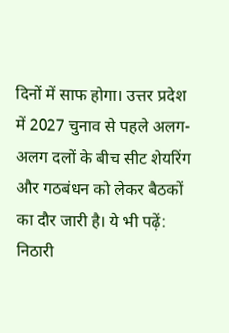दिनों में साफ होगा। उत्तर प्रदेश में 2027 चुनाव से पहले अलग-अलग दलों के बीच सीट शेयरिंग और गठबंधन को लेकर बैठकों का दौर जारी है। ये भी पढ़ें: निठारी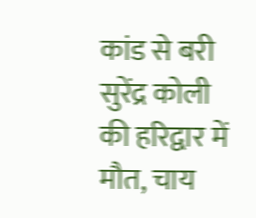कांड से बरी सुरेंद्र कोली की हरिद्वार में मौत, चाय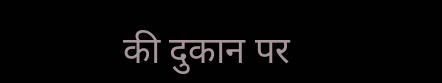की दुकान पर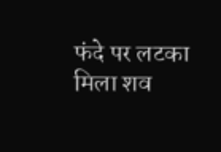फंदे पर लटका मिला शव